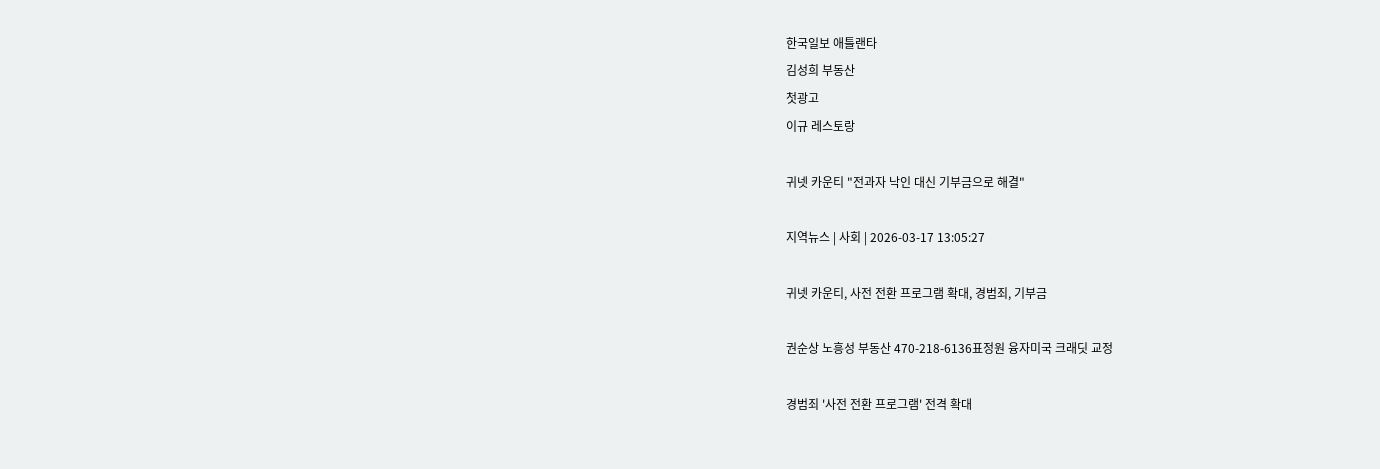한국일보 애틀랜타
김성희 부동산
첫광고
이규 레스토랑

귀넷 카운티 "전과자 낙인 대신 기부금으로 해결"

지역뉴스 | 사회 | 2026-03-17 13:05:27

귀넷 카운티, 사전 전환 프로그램 확대, 경범죄, 기부금

권순상 노흥성 부동산 470-218-6136표정원 융자미국 크래딧 교정

경범죄 '사전 전환 프로그램' 전격 확대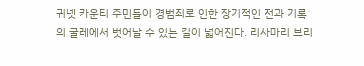귀넷 카운티 주민들이 경범죄로 인한 장기적인 전과 기록의 굴레에서 벗어날 수 있는 길이 넓어진다. 리사마리 브리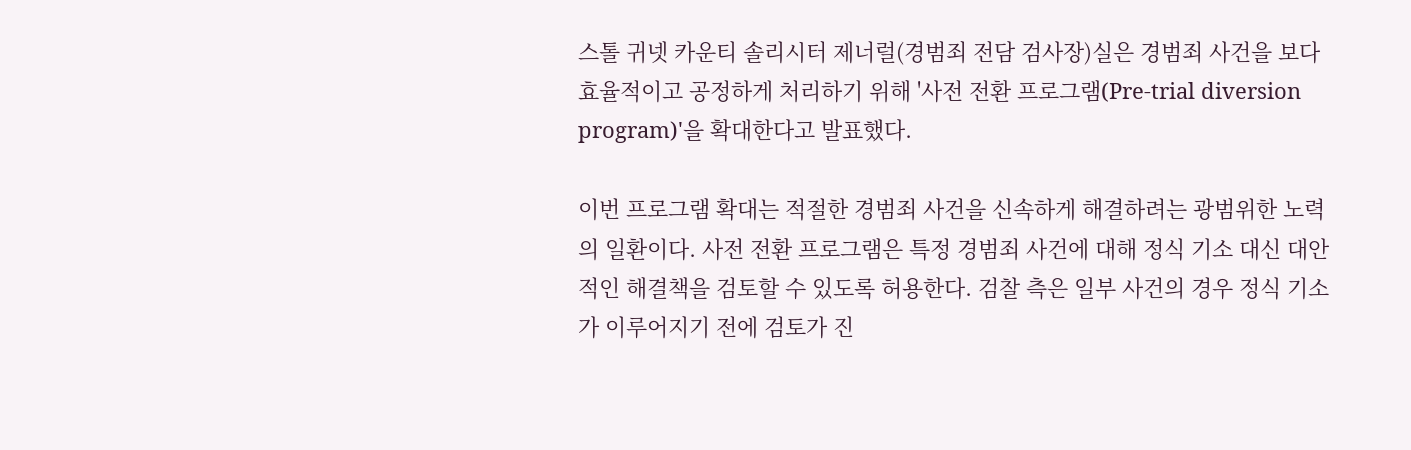스톨 귀넷 카운티 솔리시터 제너럴(경범죄 전담 검사장)실은 경범죄 사건을 보다 효율적이고 공정하게 처리하기 위해 '사전 전환 프로그램(Pre-trial diversion program)'을 확대한다고 발표했다.

이번 프로그램 확대는 적절한 경범죄 사건을 신속하게 해결하려는 광범위한 노력의 일환이다. 사전 전환 프로그램은 특정 경범죄 사건에 대해 정식 기소 대신 대안적인 해결책을 검토할 수 있도록 허용한다. 검찰 측은 일부 사건의 경우 정식 기소가 이루어지기 전에 검토가 진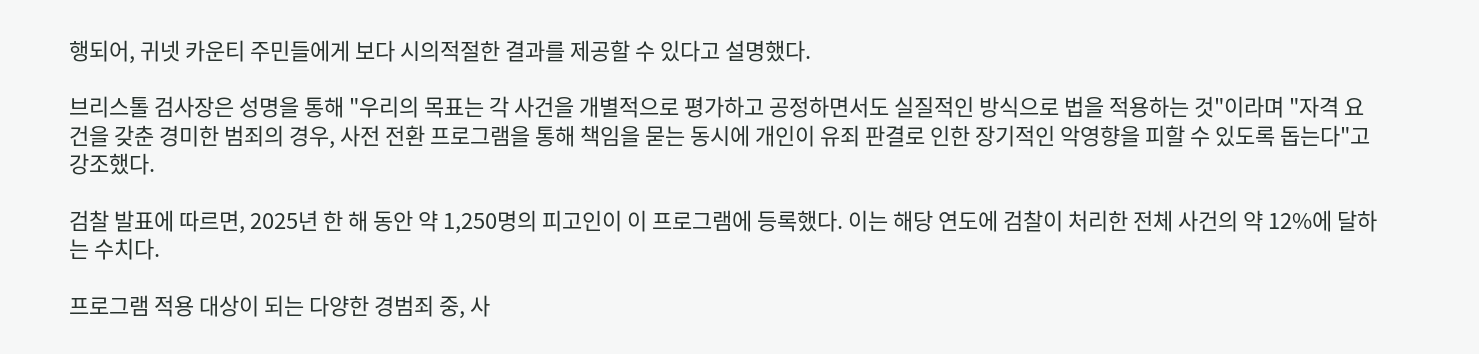행되어, 귀넷 카운티 주민들에게 보다 시의적절한 결과를 제공할 수 있다고 설명했다.

브리스톨 검사장은 성명을 통해 "우리의 목표는 각 사건을 개별적으로 평가하고 공정하면서도 실질적인 방식으로 법을 적용하는 것"이라며 "자격 요건을 갖춘 경미한 범죄의 경우, 사전 전환 프로그램을 통해 책임을 묻는 동시에 개인이 유죄 판결로 인한 장기적인 악영향을 피할 수 있도록 돕는다"고 강조했다.

검찰 발표에 따르면, 2025년 한 해 동안 약 1,250명의 피고인이 이 프로그램에 등록했다. 이는 해당 연도에 검찰이 처리한 전체 사건의 약 12%에 달하는 수치다.

프로그램 적용 대상이 되는 다양한 경범죄 중, 사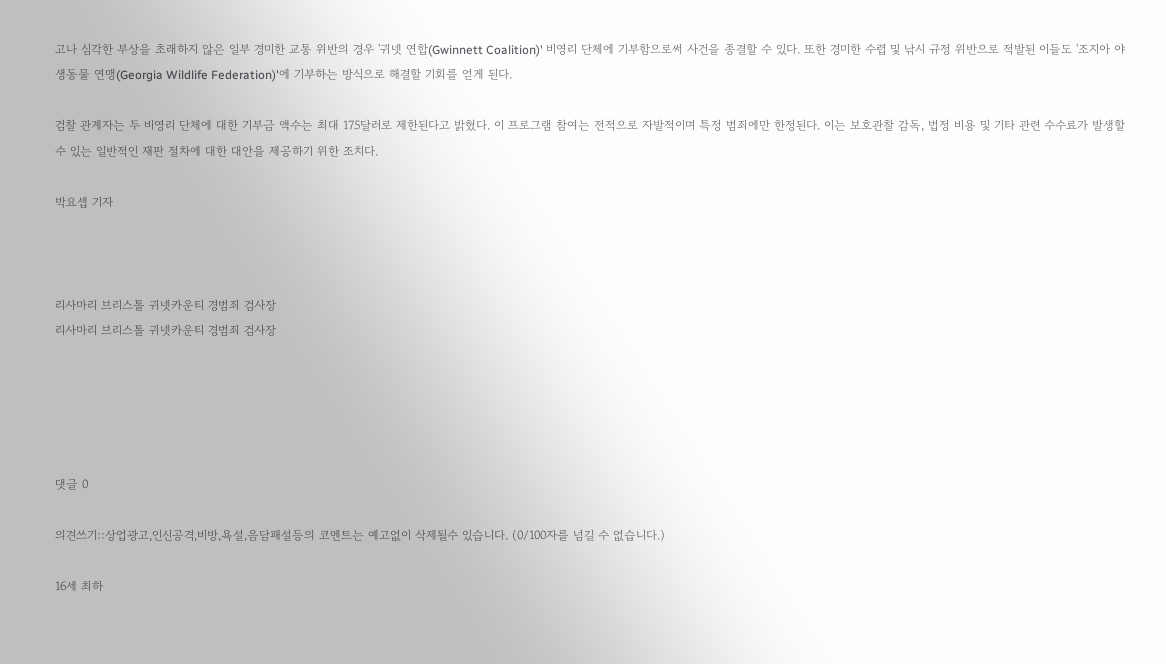고나 심각한 부상을 초래하지 않은 일부 경미한 교통 위반의 경우 '귀넷 연합(Gwinnett Coalition)' 비영리 단체에 기부함으로써 사건을 종결할 수 있다. 또한 경미한 수렵 및 낚시 규정 위반으로 적발된 이들도 '조지아 야생동물 연맹(Georgia Wildlife Federation)'에 기부하는 방식으로 해결할 기회를 얻게 된다.

검찰 관계자는 두 비영리 단체에 대한 기부금 액수는 최대 175달러로 제한된다고 밝혔다. 이 프로그램 참여는 전적으로 자발적이며 특정 범죄에만 한정된다. 이는 보호관찰 감독, 법정 비용 및 기타 관련 수수료가 발생할 수 있는 일반적인 재판 절차에 대한 대안을 제공하기 위한 조치다.

박요셉 기자



리사마리 브리스톨 귀넷카운티 경범죄 검사장
리사마리 브리스톨 귀넷카운티 경범죄 검사장





댓글 0

의견쓰기::상업광고,인신공격,비방,욕설,음담패설등의 코멘트는 예고없이 삭제될수 있습니다. (0/100자를 넘길 수 없습니다.)

16세 최하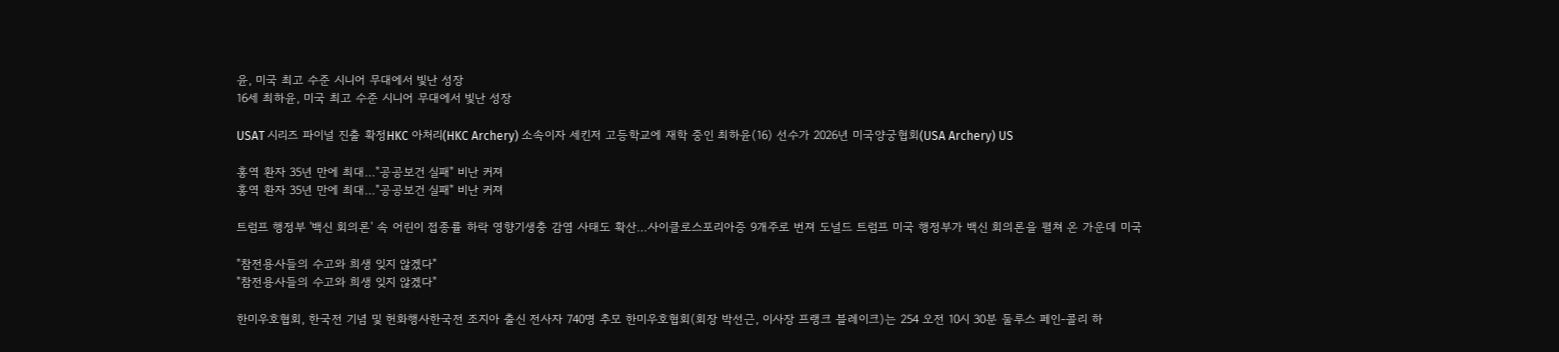윤, 미국 최고 수준 시니어 무대에서 빛난 성장
16세 최하윤, 미국 최고 수준 시니어 무대에서 빛난 성장

USAT 시리즈 파이널 진출 확정HKC 아처리(HKC Archery) 소속이자 세킨저 고등학교에 재학 중인 최하윤(16) 선수가 2026년 미국양궁협회(USA Archery) US

홍역 환자 35년 만에 최대…"공공보건 실패" 비난 커져
홍역 환자 35년 만에 최대…"공공보건 실패" 비난 커져

트럼프 행정부 '백신 회의론' 속 어린이 접종률 하락 영향기생충 감염 사태도 확산…사이클로스포리아증 9개주로 번져 도널드 트럼프 미국 행정부가 백신 회의론을 펼쳐 온 가운데 미국

"참전용사들의 수고와 희생 잊지 않겠다"
"참전용사들의 수고와 희생 잊지 않겠다"

한미우호협회, 한국전 기념 및 헌화행사한국전 조지아 출신 전사자 740명 추모 한미우호협회(회장 박선근, 이사장 프랭크 블레이크)는 254 오전 10시 30분 둘루스 페인-콜리 하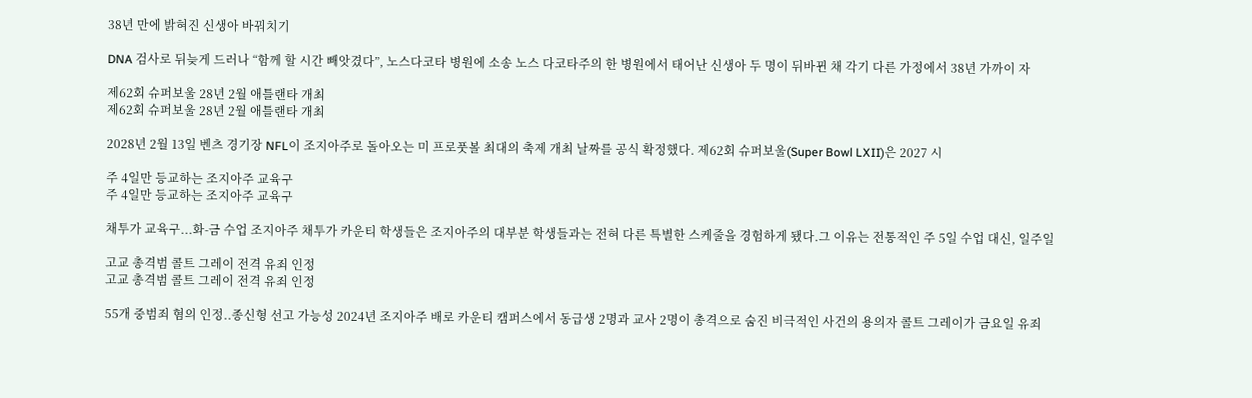38년 만에 밝혀진 신생아 바꿔치기

DNA 검사로 뒤늦게 드러나 “함께 할 시간 빼앗겼다”, 노스다코타 병원에 소송 노스 다코타주의 한 병원에서 태어난 신생아 두 명이 뒤바뀐 채 각기 다른 가정에서 38년 가까이 자

제62회 슈퍼보울 28년 2월 애틀랜타 개최
제62회 슈퍼보울 28년 2월 애틀랜타 개최

2028년 2월 13일 벤츠 경기장 NFL이 조지아주로 돌아오는 미 프로풋볼 최대의 축제 개최 날짜를 공식 확정했다. 제62회 슈퍼보울(Super Bowl LXII)은 2027 시

주 4일만 등교하는 조지아주 교육구
주 4일만 등교하는 조지아주 교육구

채투가 교육구...화-금 수업 조지아주 채투가 카운티 학생들은 조지아주의 대부분 학생들과는 전혀 다른 특별한 스케줄을 경험하게 됐다.그 이유는 전통적인 주 5일 수업 대신, 일주일

고교 총격범 콜트 그레이 전격 유죄 인정
고교 총격범 콜트 그레이 전격 유죄 인정

55개 중범죄 혐의 인정..종신형 선고 가능성 2024년 조지아주 배로 카운티 캠퍼스에서 동급생 2명과 교사 2명이 총격으로 숨진 비극적인 사건의 용의자 콜트 그레이가 금요일 유죄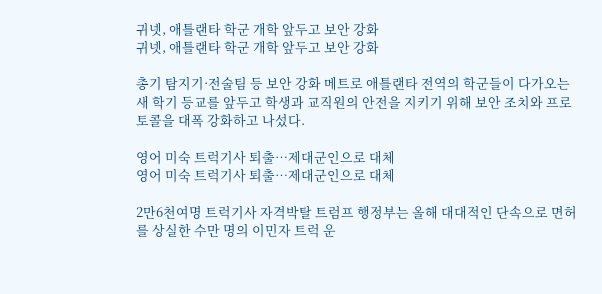귀넷, 애틀랜타 학군 개학 앞두고 보안 강화
귀넷, 애틀랜타 학군 개학 앞두고 보안 강화

총기 탐지기·전술팀 등 보안 강화 메트로 애틀랜타 전역의 학군들이 다가오는 새 학기 등교를 앞두고 학생과 교직원의 안전을 지키기 위해 보안 조치와 프로토콜을 대폭 강화하고 나섰다.

영어 미숙 트럭기사 퇴출…제대군인으로 대체
영어 미숙 트럭기사 퇴출…제대군인으로 대체

2만6천여명 트럭기사 자격박탈 트럼프 행정부는 올해 대대적인 단속으로 면허를 상실한 수만 명의 이민자 트럭 운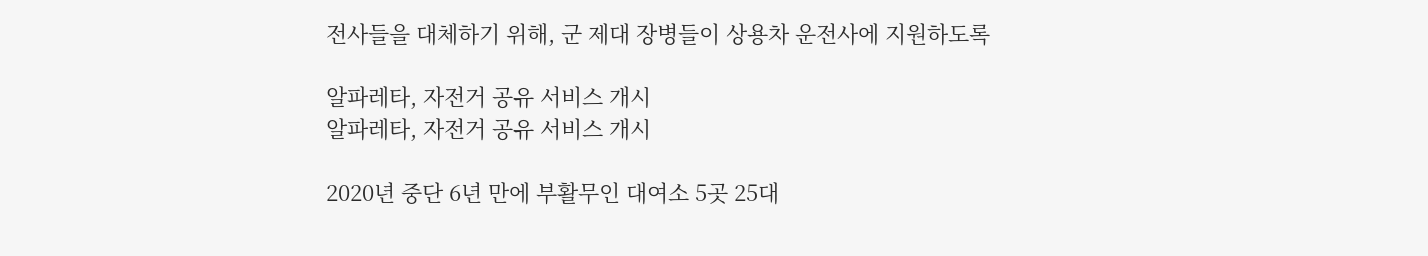전사들을 대체하기 위해, 군 제대 장병들이 상용차 운전사에 지원하도록

알파레타, 자전거 공유 서비스 개시
알파레타, 자전거 공유 서비스 개시

2020년 중단 6년 만에 부활무인 대여소 5곳 25대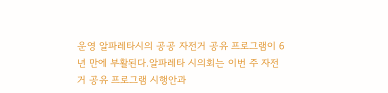운영 알파레타시의 공공 자전거 공유 프로그램이 6년 만에 부활된다.알파레타 시의회는 이번 주 자전거 공유 프로그램 시행안과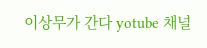이상무가 간다 yotube 채널